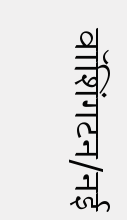वॉशिंगटन/नई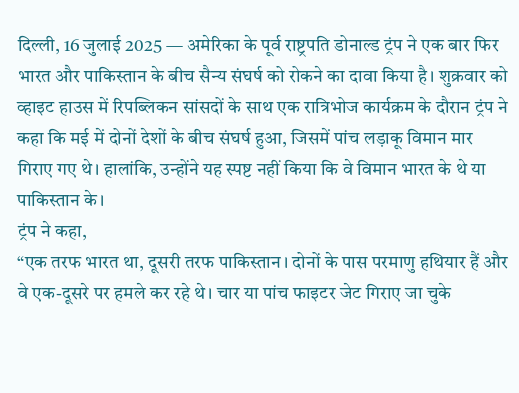दिल्ली, 16 जुलाई 2025 — अमेरिका के पूर्व राष्ट्रपति डोनाल्ड ट्रंप ने एक बार फिर भारत और पाकिस्तान के बीच सैन्य संघर्ष को रोकने का दावा किया है। शुक्रवार को व्हाइट हाउस में रिपब्लिकन सांसदों के साथ एक रात्रिभोज कार्यक्रम के दौरान ट्रंप ने कहा कि मई में दोनों देशों के बीच संघर्ष हुआ, जिसमें पांच लड़ाकू विमान मार गिराए गए थे। हालांकि, उन्होंने यह स्पष्ट नहीं किया कि वे विमान भारत के थे या पाकिस्तान के।
ट्रंप ने कहा,
“एक तरफ भारत था, दूसरी तरफ पाकिस्तान। दोनों के पास परमाणु हथियार हैं और वे एक-दूसरे पर हमले कर रहे थे। चार या पांच फाइटर जेट गिराए जा चुके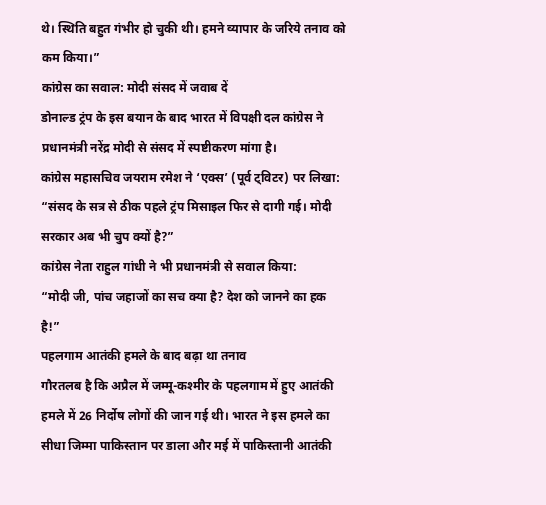थे। स्थिति बहुत गंभीर हो चुकी थी। हमने व्यापार के जरिये तनाव को कम किया।”
कांग्रेस का सवाल: मोदी संसद में जवाब दें
डोनाल्ड ट्रंप के इस बयान के बाद भारत में विपक्षी दल कांग्रेस ने प्रधानमंत्री नरेंद्र मोदी से संसद में स्पष्टीकरण मांगा है।
कांग्रेस महासचिव जयराम रमेश ने ‘एक्स’ (पूर्व ट्विटर) पर लिखा:
“संसद के सत्र से ठीक पहले ट्रंप मिसाइल फिर से दागी गई। मोदी सरकार अब भी चुप क्यों है?”
कांग्रेस नेता राहुल गांधी ने भी प्रधानमंत्री से सवाल किया:
“मोदी जी, पांच जहाजों का सच क्या है? देश को जानने का हक है!”
पहलगाम आतंकी हमले के बाद बढ़ा था तनाव
गौरतलब है कि अप्रैल में जम्मू-कश्मीर के पहलगाम में हुए आतंकी हमले में 26 निर्दोष लोगों की जान गई थी। भारत ने इस हमले का सीधा जिम्मा पाकिस्तान पर डाला और मई में पाकिस्तानी आतंकी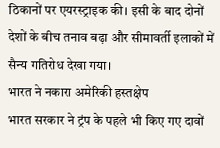ठिकानों पर एयरस्ट्राइक की। इसी के बाद दोनों देशों के बीच तनाव बढ़ा और सीमावर्ती इलाकों में सैन्य गतिरोध देखा गया।
भारत ने नकारा अमेरिकी हस्तक्षेप
भारत सरकार ने ट्रंप के पहले भी किए गए दावों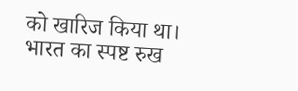को खारिज किया था। भारत का स्पष्ट रुख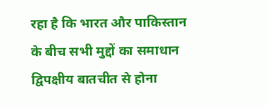रहा है कि भारत और पाकिस्तान के बीच सभी मुद्दों का समाधान द्विपक्षीय बातचीत से होना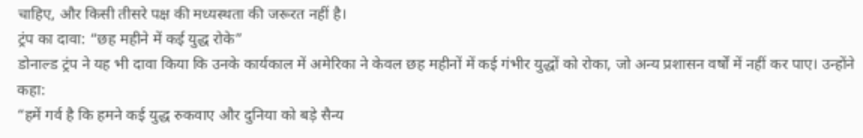चाहिए, और किसी तीसरे पक्ष की मध्यस्थता की जरूरत नहीं है।
ट्रंप का दावा: “छह महीने में कई युद्ध रोके”
डोनाल्ड ट्रंप ने यह भी दावा किया कि उनके कार्यकाल में अमेरिका ने केवल छह महीनों में कई गंभीर युद्धों को रोका, जो अन्य प्रशासन वर्षों में नहीं कर पाए। उन्होंने कहा:
“हमें गर्व है कि हमने कई युद्ध रुकवाए और दुनिया को बड़े सैन्य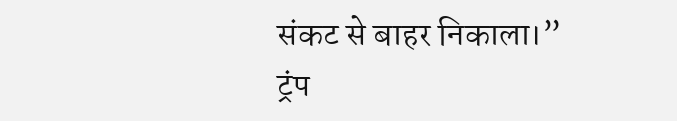संकट से बाहर निकाला।”
ट्रंप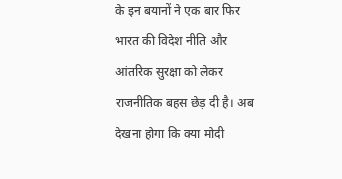के इन बयानों ने एक बार फिर भारत की विदेश नीति और आंतरिक सुरक्षा को लेकर राजनीतिक बहस छेड़ दी है। अब देखना होगा कि क्या मोदी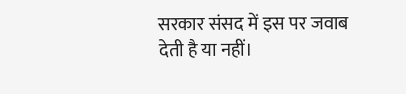सरकार संसद में इस पर जवाब देती है या नहीं।